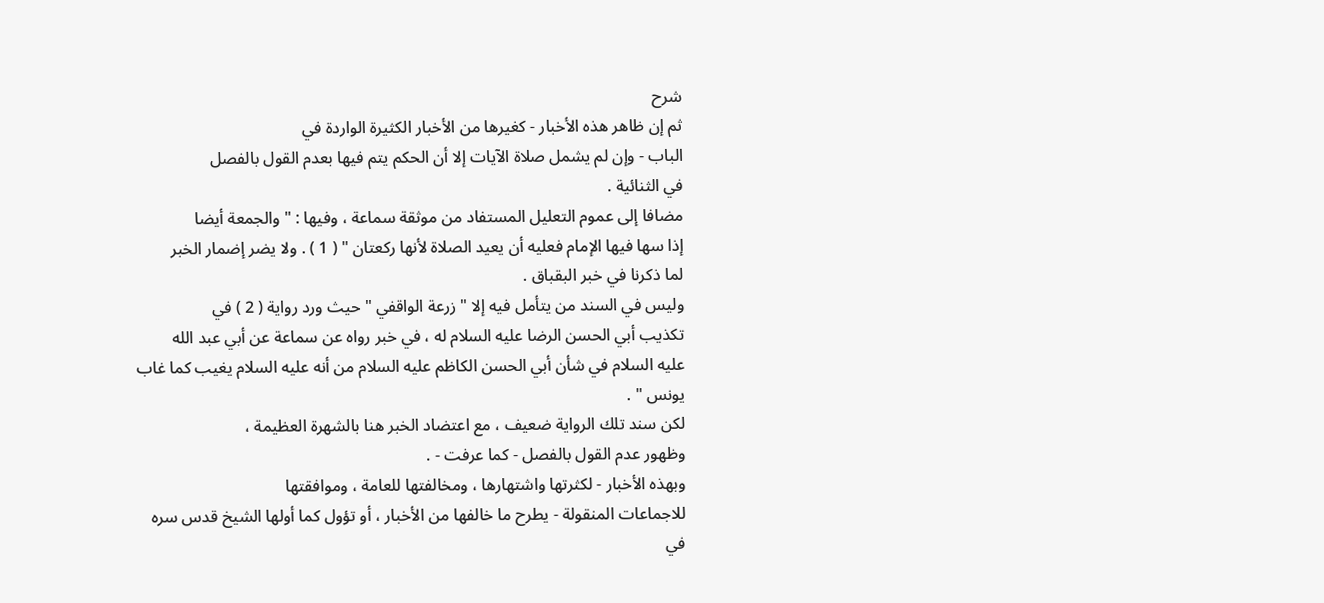شرح
ثم إن ظاهر هذه الأخبار - كغيرها من الأخبار الكثيرة الواردة في
الباب - وإن لم يشمل صلاة الآيات إلا أن الحكم يتم فيها بعدم القول بالفصل
في الثنائية .
مضافا إلى عموم التعليل المستفاد من موثقة سماعة ، وفيها : " والجمعة أيضا
إذا سها فيها الإمام فعليه أن يعيد الصلاة لأنها ركعتان " ( 1 ) . ولا يضر إضمار الخبر
لما ذكرنا في خبر البقباق .
وليس في السند من يتأمل فيه إلا " زرعة الواقفي " حيث ورد رواية ( 2 ) في
تكذيب أبي الحسن الرضا عليه السلام له ، في خبر رواه عن سماعة عن أبي عبد الله
عليه السلام في شأن أبي الحسن الكاظم عليه السلام من أنه عليه السلام يغيب كما غاب
يونس " .
لكن سند تلك الرواية ضعيف ، مع اعتضاد الخبر هنا بالشهرة العظيمة ،
وظهور عدم القول بالفصل - كما عرفت - .
وبهذه الأخبار - لكثرتها واشتهارها ، ومخالفتها للعامة ، وموافقتها
للاجماعات المنقولة - يطرح ما خالفها من الأخبار ، أو تؤول كما أولها الشيخ قدس سره
في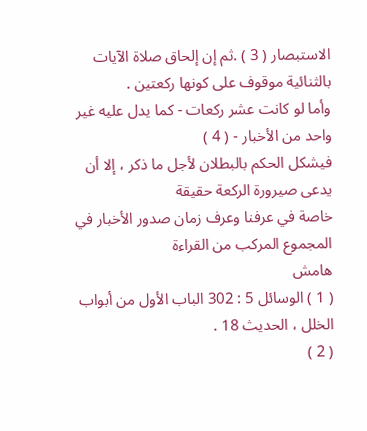الاستبصار ( 3 ) .ثم إن إلحاق صلاة الآيات بالثنائية موقوف على كونها ركعتين .
وأما لو كانت عشر ركعات - كما يدل عليه غير واحد من الأخبار - ( 4 )
فيشكل الحكم بالبطلان لأجل ما ذكر ، إلا أن يدعى صيرورة الركعة حقيقة
خاصة في عرفنا وعرف زمان صدور الأخبار في المجموع المركب من القراءة
هامش
( 1 ) الوسائل 5 : 302 الباب الأول من أبواب الخلل ، الحديث 18 .
( 2 )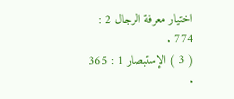اختيار معرفة الرجال 2 : 774 .
( 3 ) الإستبصار 1 : 365 .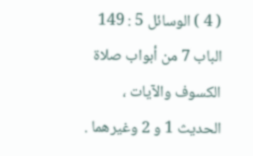( 4 ) الوسائل 5 : 149 الباب 7 من أبواب صلاة الكسوف والآيات ، الحديث 1 و 2 وغيرهما .